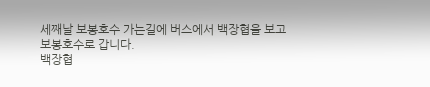세째날 보봉호수 가는길에 버스에서 백장협을 보고
보봉호수로 갑니다.
백장협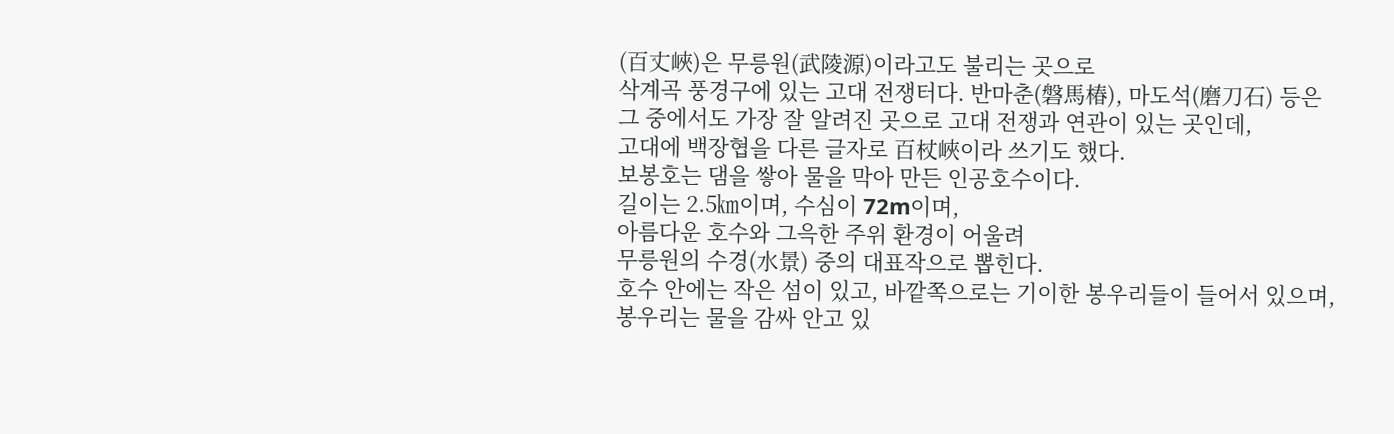(百丈峽)은 무릉원(武陵源)이라고도 불리는 곳으로
삭계곡 풍경구에 있는 고대 전쟁터다. 반마춘(磐馬椿), 마도석(磨刀石) 등은
그 중에서도 가장 잘 알려진 곳으로 고대 전쟁과 연관이 있는 곳인데,
고대에 백장협을 다른 글자로 百杖峽이라 쓰기도 했다.
보봉호는 댐을 쌓아 물을 막아 만든 인공호수이다.
길이는 2.5㎞이며, 수심이 72m이며,
아름다운 호수와 그윽한 주위 환경이 어울려
무릉원의 수경(水景) 중의 대표작으로 뽑힌다.
호수 안에는 작은 섬이 있고, 바깥쪽으로는 기이한 봉우리들이 들어서 있으며,
봉우리는 물을 감싸 안고 있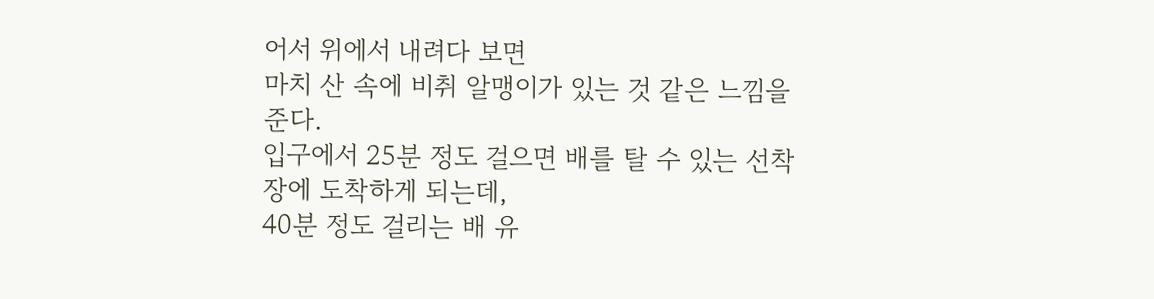어서 위에서 내려다 보면
마치 산 속에 비취 알맹이가 있는 것 같은 느낌을 준다.
입구에서 25분 정도 걸으면 배를 탈 수 있는 선착장에 도착하게 되는데,
40분 정도 걸리는 배 유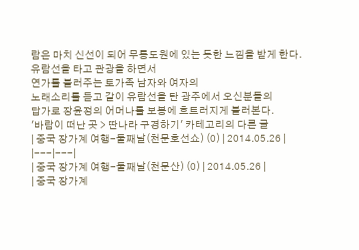람은 마치 신선이 되어 무릉도원에 있는 듯한 느낌을 받게 한다.
유람선을 타고 관광을 하면서
연가를 불러주는 토가족 남자와 여자의
노래소리를 듣고 같이 유람선을 탄 광주에서 오신분들의
답가로 장윤정의 어머나를 보봉에 흐트러지게 불러본다.
'바람이 떠난 곳 > 딴나라 구경하기' 카테고리의 다른 글
| 중국 장가계 여행-둘째날(천문호선쇼) (0) | 2014.05.26 |
|---|---|
| 중국 장가계 여행-둘째날(천문산) (0) | 2014.05.26 |
| 중국 장가계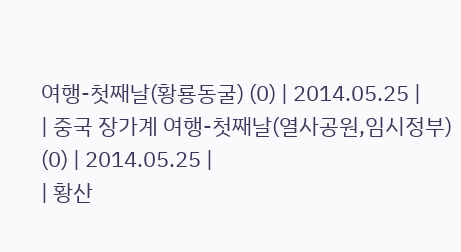여행-첫째날(황룡동굴) (0) | 2014.05.25 |
| 중국 장가계 여행-첫째날(열사공원,임시정부) (0) | 2014.05.25 |
| 황산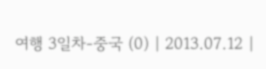여행 3일차-중국 (0) | 2013.07.12 |